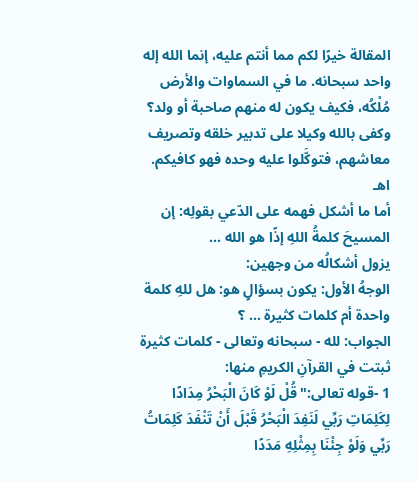المقالة خيرًا لكم مما أنتم عليه، إنما الله إله واحد سبحانه. ما في السماوات والأرض مُلْكُه، فكيف يكون له منهم صاحبة أو ولد؟ وكفى بالله وكيلا على تدبير خلقه وتصريف معاشهم، فتوكَّلوا عليه وحده فهو كافيكم. اهـ
أما ما أشكل فهمه على الدّعي بقولِه: إن المسيحَ كلمةُ اللهِ إذًا هو الله ...
يزول أشكالُه من وجهين:
الوجهُ الأول: يكون بسؤالٍ هو: هل للهِ كلمة واحدة أم كلمات كثيرة ... ؟
الجواب: لله - سبحانه وتعالى - كلمات كثيرة ثبتت في القرآنِ الكريمِ منها:
1 -قوله تعالى:"قُلْ لَوْ كَانَ الْبَحْرُ مِدَادًا لِكَلِمَاتِ رَبِّي لَنَفِدَ الْبَحْرُ قَبْلَ أَنْ تَنْفَدَ كَلِمَاتُ رَبِّي وَلَوْ جِئْنَا بِمِثْلِهِ مَدَدًا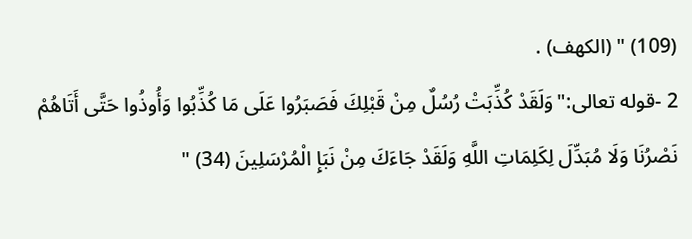(109) " (الكهف) .
2 -قوله تعالى:"وَلَقَدْ كُذِّبَتْ رُسُلٌ مِنْ قَبْلِكَ فَصَبَرُوا عَلَى مَا كُذِّبُوا وَأُوذُوا حَتَّى أَتَاهُمْ نَصْرُنَا وَلَا مُبَدِّلَ لِكَلِمَاتِ اللَّهِ وَلَقَدْ جَاءَكَ مِنْ نَبَإِ الْمُرْسَلِينَ (34) "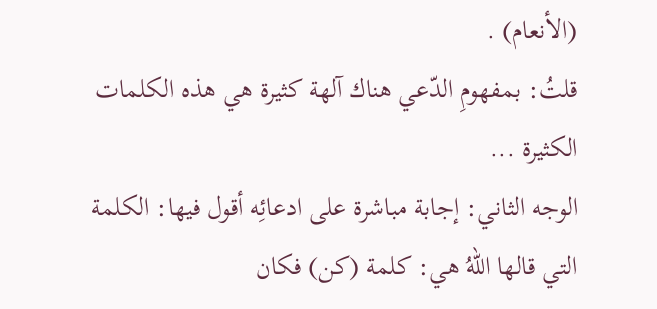(الأنعام) .
قلتُ: بمفهومِ الدّعي هناك آلهة كثيرة هي هذه الكلمات الكثيرة ...
الوجه الثاني: إجابة مباشرة على ادعائِه أقول فيها: الكلمة التي قالها اللهُ هي: كلمة (كن) فكان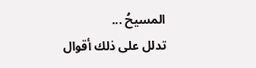المسيحُ ...
تدلل على ذلك أقوال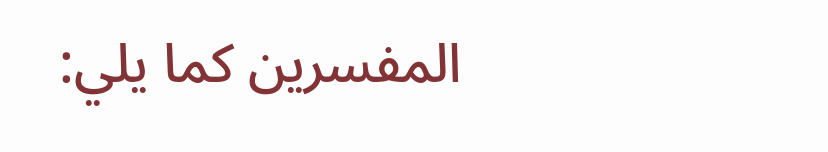المفسرين كما يلي: